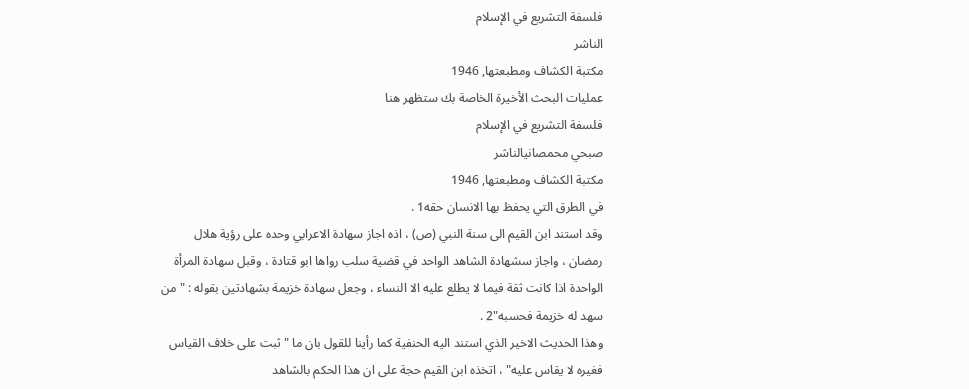فلسفة التشريع في الإسلام
الناشر
مكتبة الكشاف ومطبعتها, 1946
عمليات البحث الأخيرة الخاصة بك ستظهر هنا
فلسفة التشريع في الإسلام
صبحي محمصانيالناشر
مكتبة الكشاف ومطبعتها, 1946
في الطرق التي يحفظ بها الانسان حقه1 .
وقد استند ابن القيم الى سنة النبي (ص) ، اذه اجاز سهادة الاعرابي وحده على رؤية هلال رمضان ، واجاز سشهادة الشاهد الواحد في قضية سلب رواها ابو قتادة ، وقبل سهادة المرأة الواحدة اذا كانت ثقة فيما لا يطلع عليه الا النساء ، وجعل سهادة خزيمة بشهادتين بقوله : " من سهد له خزيمة فحسبه"2 .
وهذا الحديث الاخير الذي استند اليه الحنفية كما رأينا للقول بان ما " ثبت على خلاف القياس فغيره لا يقاس عليه" ، اتخذه ابن القيم حجة على ان هذا الحكم بالشاهد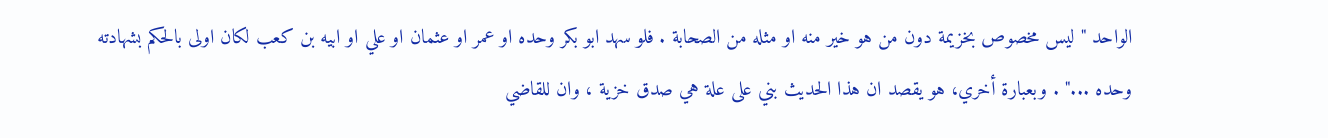الواحد " ليس مخصوص بخزيمة دون من هو خير منه او مثله من الصحابة . فلو سهد ابو بكر وحده او عمر او عثمان او علي او ابيه بن كعب لكان اولى بالحكم بشهادته وحده ..." . وبعبارة أخري، هو يقصد ان هذا الحديث بني على علة هي صدق خزية ، وان للقاضي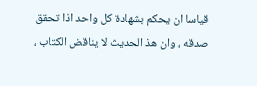قياسا ان يحكم بشهادة كل واحد اذا تحقق صدقه ، وان هذ الحديث لا يناقض الكتاب ،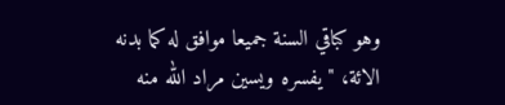وهو كباقي السنة جميعا موافق له كما بدنه الائة، " يفسره ويسين مراد الله منه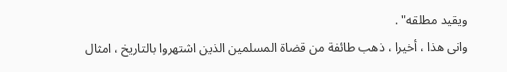ويقيد مطلقه" .
وانى هذا ، أخيرا ، ذهب طائفة من قضاة المسلمين الذين اشتهروا بالتاريخ ، امثال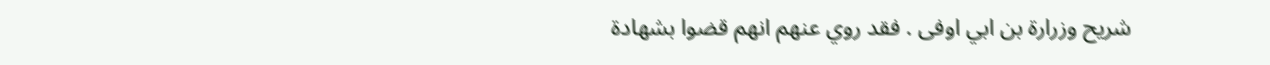شريح وزرارة بن ابي اوفى . فقد روي عنهم انهم قضوا بشهادة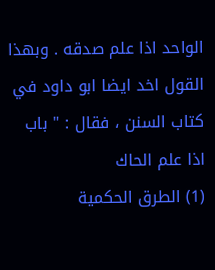الواحد اذا علم صدقه . وبهذا القول اخد ايضا ابو داود في كتاب السنن ، فقال : " باب اذا علم الحاك
(1) الطرق الحكمية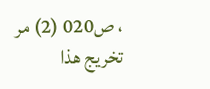، ص020 (2) مر تخريج هذا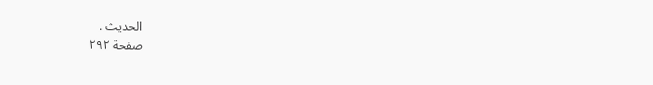الحديث .
صفحة ٢٩٢